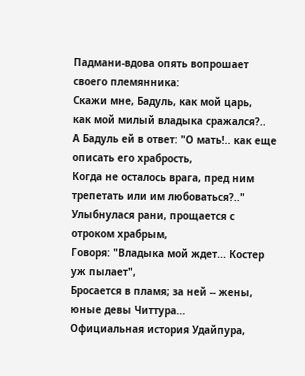Падмани-вдова опять вопрошает своего племянника:
Скажи мне, Бадуль, как мой царь,
как мой милый владыка сражался?..
А Бадуль ей в ответ: "О мать!.. как еще описать его храбрость,
Когда не осталось врага, пред ним трепетать или им любоваться?.."
Улыбнулася рани, прощается с отроком храбрым,
Говоря: "Владыка мой ждет... Костер уж пылает",
Бросается в пламя; за ней -- жены, юные девы Читтура...
Официальная история Удайпура,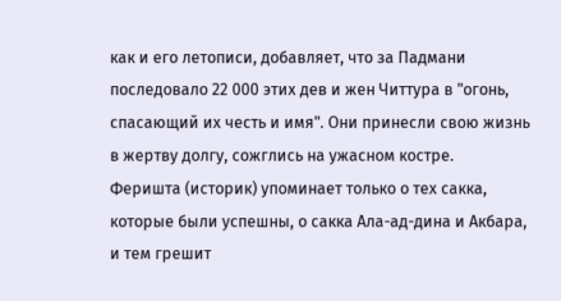как и его летописи, добавляет, что за Падмани последовало 22 000 этих дев и жен Читтура в "огонь, спасающий их честь и имя". Они принесли свою жизнь в жертву долгу, сожглись на ужасном костре.
Феришта (историк) упоминает только о тех сакка, которые были успешны, о сакка Ала-ад-дина и Акбара, и тем грешит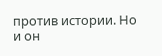против истории. Но и он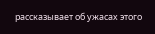рассказывает об ужасах этого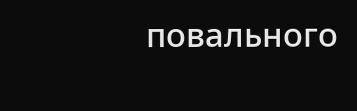повального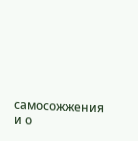самосожжения и о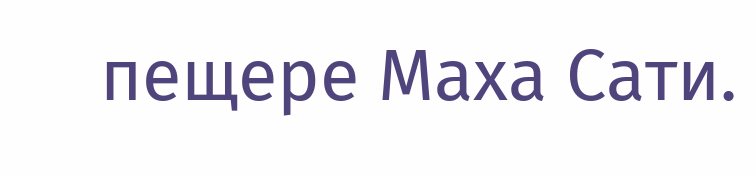пещере Маха Сати.